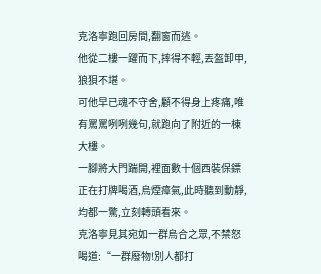克洛寧跑回房間,翻窗而逃。
他從二樓一躍而下,摔得不輕,丟盔卸甲,狼狽不堪。
可他早已魂不守舍,顧不得身上疼痛,唯有罵罵咧咧幾句,就跑向了附近的一棟大樓。
一腳將大門踹開,裡面數十個西裝保鏢正在打牌喝酒,烏煙瘴氣,此時聽到動靜,均都一驚,立刻轉頭看來。
克洛寧見其宛如一群烏合之眾,不禁怒喝道:“一群廢物!別人都打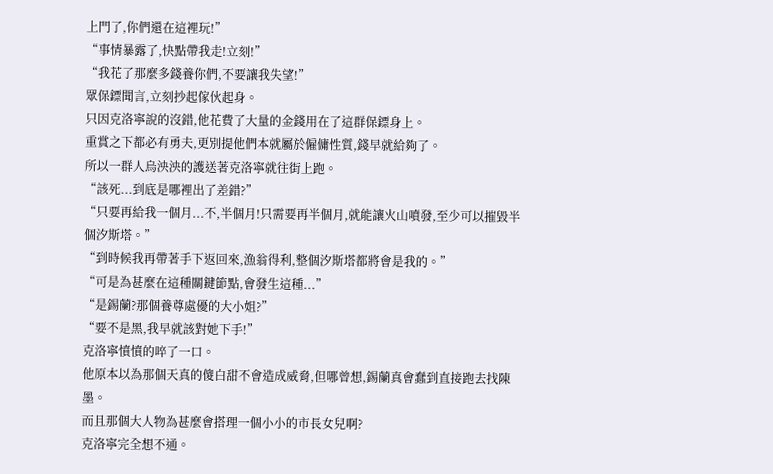上門了,你們還在這裡玩!”
“事情暴露了,快點帶我走!立刻!”
“我花了那麼多錢養你們,不要讓我失望!”
眾保鏢聞言,立刻抄起傢伙起身。
只因克洛寧說的沒錯,他花費了大量的金錢用在了這群保鏢身上。
重賞之下都必有勇夫,更別提他們本就屬於僱傭性質,錢早就給夠了。
所以一群人烏泱泱的護送著克洛寧就往街上跑。
“該死...到底是哪裡出了差錯?”
“只要再給我一個月...不,半個月!只需要再半個月,就能讓火山噴發,至少可以摧毀半個汐斯塔。”
“到時候我再帶著手下返回來,漁翁得利,整個汐斯塔都將會是我的。”
“可是為甚麼在這種關鍵節點,會發生這種...”
“是錫蘭?那個養尊處優的大小姐?”
“要不是黑,我早就該對她下手!”
克洛寧憤憤的啐了一口。
他原本以為那個天真的傻白甜不會造成威脅,但哪曾想,錫蘭真會蠢到直接跑去找陳墨。
而且那個大人物為甚麼會搭理一個小小的市長女兒啊?
克洛寧完全想不通。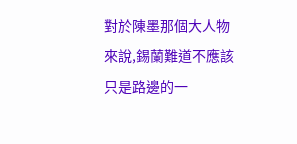對於陳墨那個大人物來說,錫蘭難道不應該只是路邊的一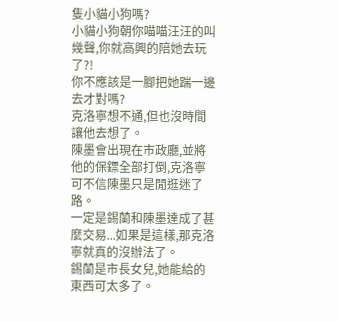隻小貓小狗嗎?
小貓小狗朝你喵喵汪汪的叫幾聲,你就高興的陪她去玩了?!
你不應該是一腳把她踹一邊去才對嗎?
克洛寧想不通,但也沒時間讓他去想了。
陳墨會出現在市政廳,並將他的保鏢全部打倒,克洛寧可不信陳墨只是閒逛迷了路。
一定是錫蘭和陳墨達成了甚麼交易...如果是這樣,那克洛寧就真的沒辦法了。
錫蘭是市長女兒,她能給的東西可太多了。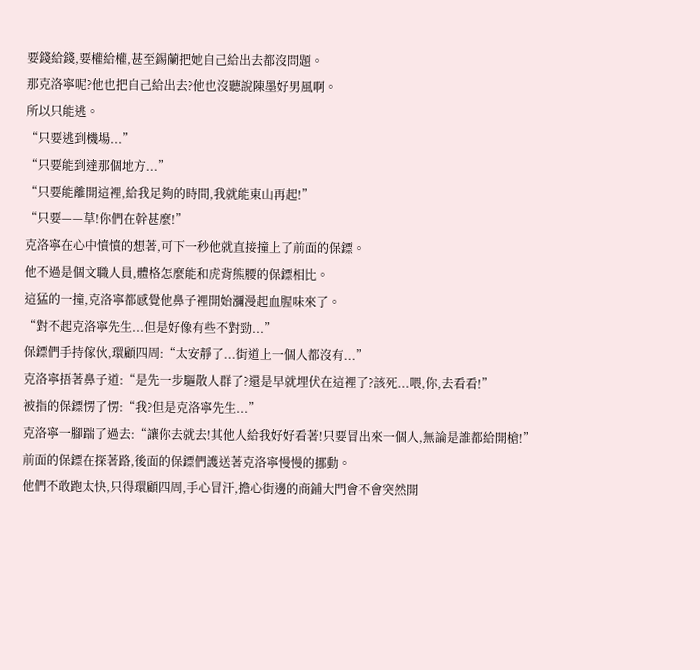要錢給錢,要權給權,甚至錫蘭把她自己給出去都沒問題。
那克洛寧呢?他也把自己給出去?他也沒聽說陳墨好男風啊。
所以只能逃。
“只要逃到機場...”
“只要能到達那個地方...”
“只要能離開這裡,給我足夠的時間,我就能東山再起!”
“只要——草!你們在幹甚麼!”
克洛寧在心中憤憤的想著,可下一秒他就直接撞上了前面的保鏢。
他不過是個文職人員,體格怎麼能和虎背熊腰的保鏢相比。
這猛的一撞,克洛寧都感覺他鼻子裡開始瀰漫起血腥味來了。
“對不起克洛寧先生...但是好像有些不對勁...”
保鏢們手持傢伙,環顧四周:“太安靜了...街道上一個人都沒有...”
克洛寧捂著鼻子道:“是先一步驅散人群了?還是早就埋伏在這裡了?該死...喂,你,去看看!”
被指的保鏢愣了愣:“我?但是克洛寧先生...”
克洛寧一腳踹了過去:“讓你去就去!其他人給我好好看著!只要冒出來一個人,無論是誰都給開槍!”
前面的保鏢在探著路,後面的保鏢們護送著克洛寧慢慢的挪動。
他們不敢跑太快,只得環顧四周,手心冒汗,擔心街邊的商鋪大門會不會突然開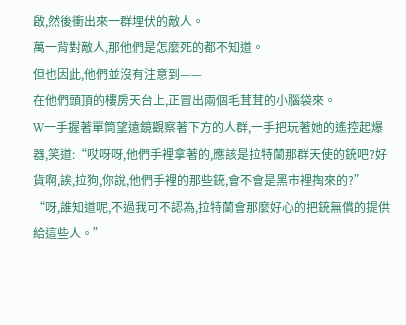啟,然後衝出來一群埋伏的敵人。
萬一背對敵人,那他們是怎麼死的都不知道。
但也因此,他們並沒有注意到——
在他們頭頂的樓房天台上,正冒出兩個毛茸茸的小腦袋來。
W一手握著單筒望遠鏡觀察著下方的人群,一手把玩著她的遙控起爆器,笑道:“哎呀呀,他們手裡拿著的,應該是拉特蘭那群天使的銃吧?好貨啊,誒,拉狗,你說,他們手裡的那些銃,會不會是黑市裡掏來的?”
“呀,誰知道呢,不過我可不認為,拉特蘭會那麼好心的把銃無償的提供給這些人。”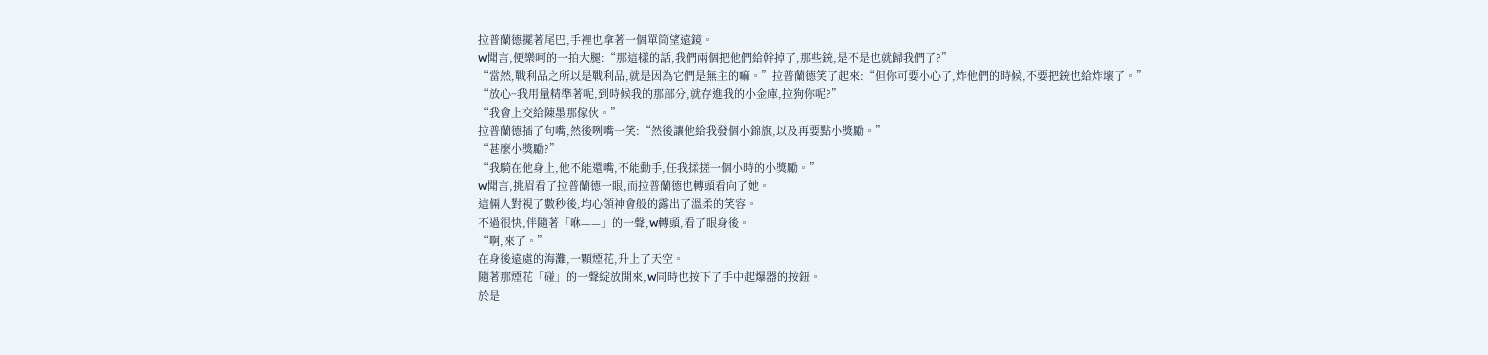拉普蘭德擺著尾巴,手裡也拿著一個單筒望遠鏡。
W聞言,便樂呵的一拍大腿:“那這樣的話,我們兩個把他們給幹掉了,那些銃,是不是也就歸我們了?”
“當然,戰利品之所以是戰利品,就是因為它們是無主的嘛。”拉普蘭德笑了起來:“但你可要小心了,炸他們的時候,不要把銃也給炸壞了。”
“放心~我用量精準著呢,到時候我的那部分,就存進我的小金庫,拉狗你呢?”
“我會上交給陳墨那傢伙。”
拉普蘭德插了句嘴,然後咧嘴一笑:“然後讓他給我發個小錦旗,以及再要點小獎勵。”
“甚麼小獎勵?”
“我騎在他身上,他不能還嘴,不能動手,任我揉搓一個小時的小獎勵。”
W聞言,挑眉看了拉普蘭德一眼,而拉普蘭德也轉頭看向了她。
這倆人對視了數秒後,均心領神會般的露出了溫柔的笑容。
不過很快,伴隨著「咻——」的一聲,W轉頭,看了眼身後。
“啊,來了。”
在身後遠處的海灘,一顆煙花,升上了天空。
隨著那煙花「碰」的一聲綻放開來,W同時也按下了手中起爆器的按鈕。
於是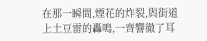在那一瞬間,煙花的炸裂,與街道上土豆雷的轟鳴,一齊響徹了耳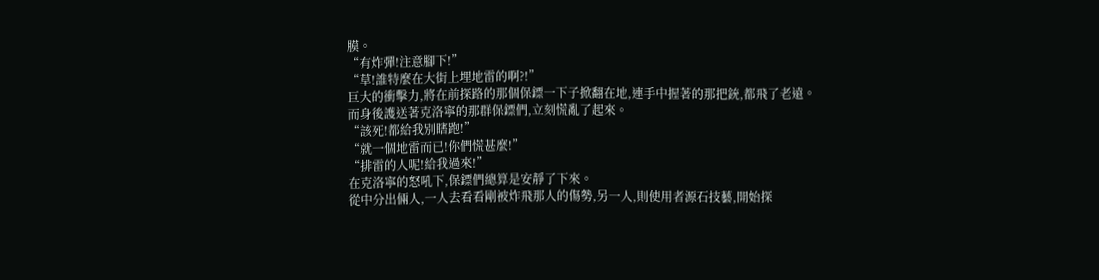膜。
“有炸彈!注意腳下!”
“草!誰特麼在大街上埋地雷的啊?!”
巨大的衝擊力,將在前探路的那個保鏢一下子掀翻在地,連手中握著的那把銃,都飛了老遠。
而身後護送著克洛寧的那群保鏢們,立刻慌亂了起來。
“該死!都給我別瞎跑!”
“就一個地雷而已!你們慌甚麼!”
“排雷的人呢!給我過來!”
在克洛寧的怒吼下,保鏢們總算是安靜了下來。
從中分出倆人,一人去看看剛被炸飛那人的傷勢,另一人,則使用者源石技藝,開始探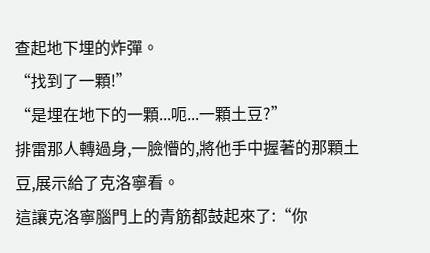查起地下埋的炸彈。
“找到了一顆!”
“是埋在地下的一顆...呃...一顆土豆?”
排雷那人轉過身,一臉懵的,將他手中握著的那顆土豆,展示給了克洛寧看。
這讓克洛寧腦門上的青筋都鼓起來了:“你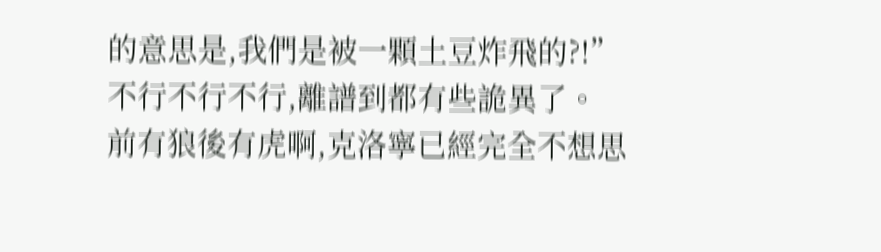的意思是,我們是被一顆土豆炸飛的?!”
不行不行不行,離譜到都有些詭異了。
前有狼後有虎啊,克洛寧已經完全不想思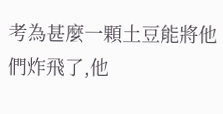考為甚麼一顆土豆能將他們炸飛了,他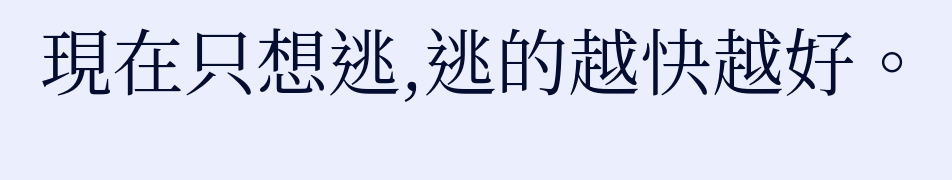現在只想逃,逃的越快越好。